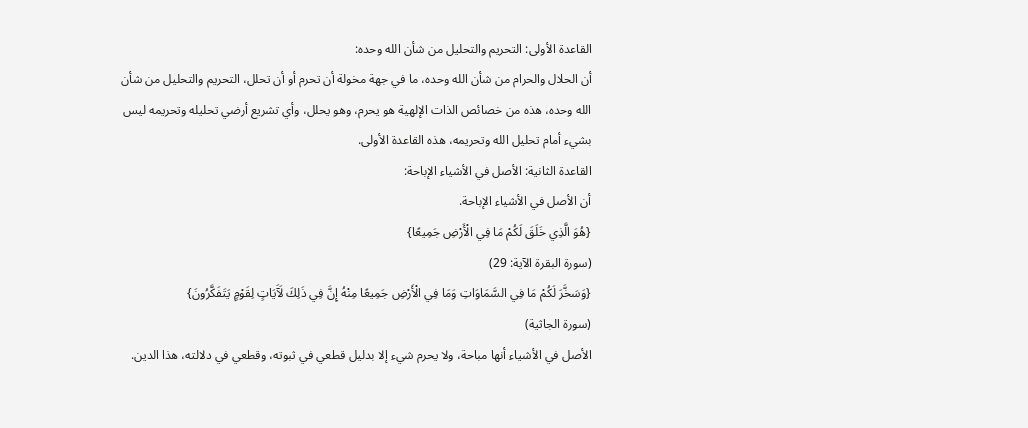القاعدة الأولى: التحريم والتحليل من شأن الله وحده:
أن الحلال والحرام من شأن الله وحده، ما في جهة مخولة أن تحرم أو أن تحلل، التحريم والتحليل من شأن الله وحده، هذه من خصائص الذات الإلهية هو يحرم، وهو يحلل، وأي تشريع أرضي تحليله وتحريمه ليس بشيء أمام تحليل الله وتحريمه، هذه القاعدة الأولى.
القاعدة الثانية: الأصل في الأشياء الإباحة:
أن الأصل في الأشياء الإباحة.
{هُوَ الَّذِي خَلَقَ لَكُمْ مَا فِي الْأَرْضِ جَمِيعًا}
(سورة البقرة الآية: 29)
{وَسَخَّرَ لَكُمْ مَا فِي السَّمَاوَاتِ وَمَا فِي الْأَرْضِ جَمِيعًا مِنْهُ إِنَّ فِي ذَلِكَ لَآَيَاتٍ لِقَوْمٍ يَتَفَكَّرُونَ}
(سورة الجاثية)
الأصل في الأشياء أنها مباحة، ولا يحرم شيء إلا بدليل قطعي في ثبوته، وقطعي في دلالته، هذا الدين.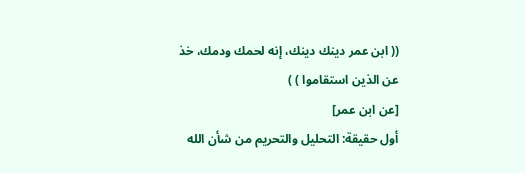(( ابن عمر دينك دينك، إنه لحمك ودمك، خذ عن الذين استقاموا ) )
[عن ابن عمر]
أول حقيقة: التحليل والتحريم من شأن الله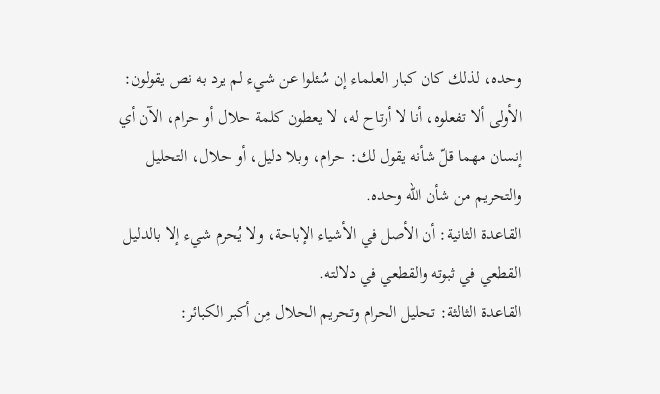وحده، لذلك كان كبار العلماء إن سُئلوا عن شيء لم يرد به نص يقولون: الأولى ألا تفعلوه، أنا لا أرتاح له، لا يعطون كلمة حلال أو حرام، الآن أي إنسان مهما قلّ شأنه يقول لك: حرام، وبلا دليل، أو حلال، التحليل والتحريم من شأن الله وحده.
القاعدة الثانية: أن الأصل في الأشياء الإباحة، ولا يُحرم شيء إلا بالدليل القطعي في ثبوته والقطعي في دلالته.
القاعدة الثالثة: تحليل الحرام وتحريم الحلال مِن أكبر الكبائر: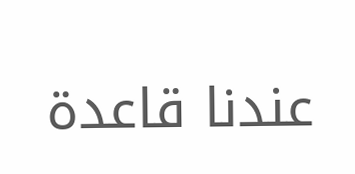عندنا قاعدة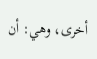أخرى، وهي: أن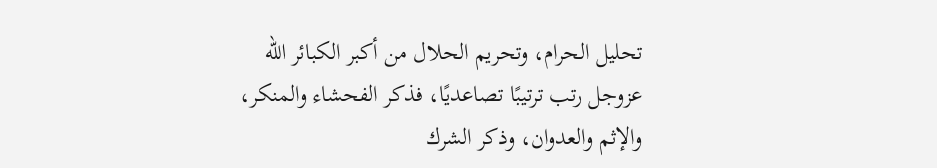تحليل الحرام، وتحريم الحلال من أكبر الكبائر الله عزوجل رتب ترتيبًا تصاعديًا، فذكر الفحشاء والمنكر، والإثم والعدوان، وذكر الشرك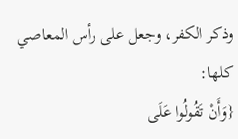وذكر الكفر، وجعل على رأس المعاصي كلها:
{وَأَنْ تَقُولُوا عَلَى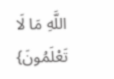اللَّهِ مَا لَا تَعْلَمُونَ}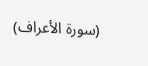(سورة الأعراف)